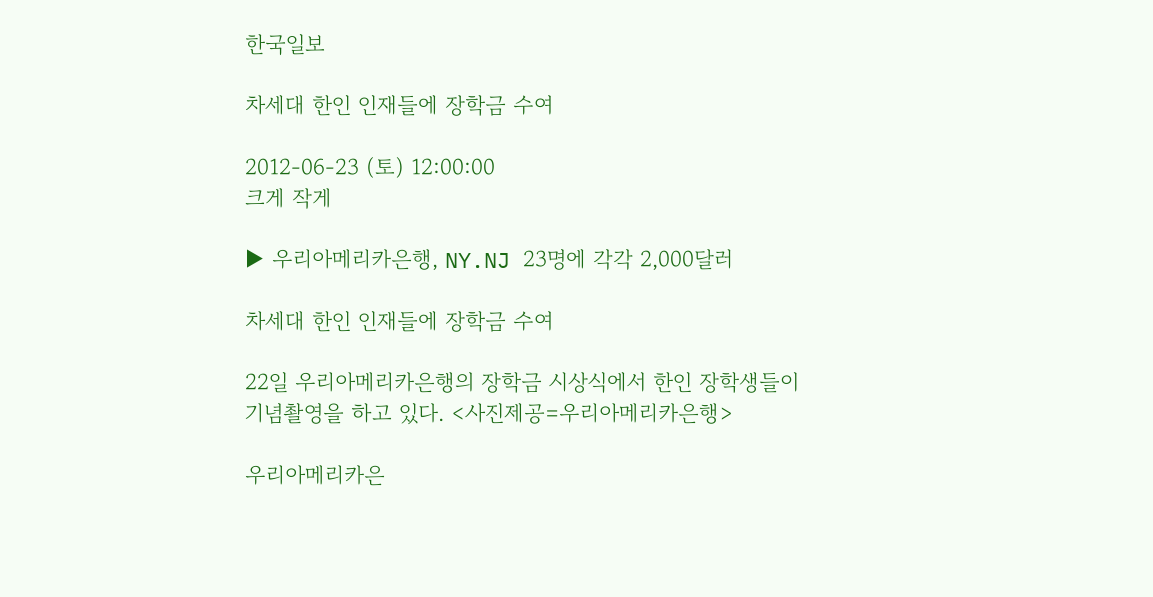한국일보

차세대 한인 인재들에 장학금 수여

2012-06-23 (토) 12:00:00
크게 작게

▶ 우리아메리카은행, NY.NJ 23명에 각각 2,000달러

차세대 한인 인재들에 장학금 수여

22일 우리아메리카은행의 장학금 시상식에서 한인 장학생들이 기념촬영을 하고 있다. <사진제공=우리아메리카은행>

우리아메리카은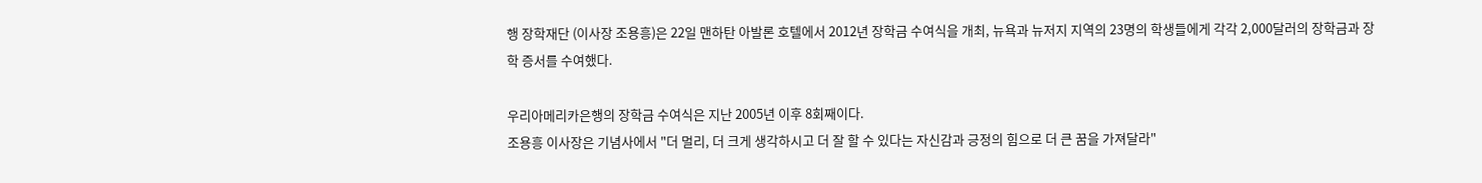행 장학재단 (이사장 조용흥)은 22일 맨하탄 아발론 호텔에서 2012년 장학금 수여식을 개최, 뉴욕과 뉴저지 지역의 23명의 학생들에게 각각 2,000달러의 장학금과 장학 증서를 수여했다.

우리아메리카은행의 장학금 수여식은 지난 2005년 이후 8회째이다.
조용흥 이사장은 기념사에서 "더 멀리, 더 크게 생각하시고 더 잘 할 수 있다는 자신감과 긍정의 힘으로 더 큰 꿈을 가져달라"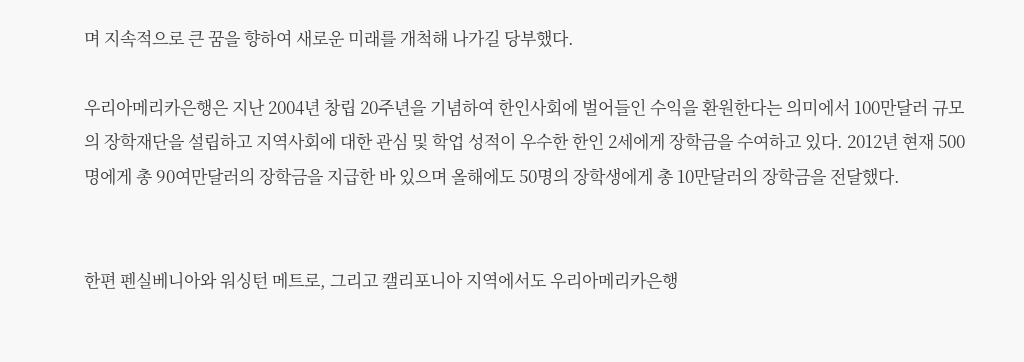며 지속적으로 큰 꿈을 향하여 새로운 미래를 개척해 나가길 당부했다.

우리아메리카은행은 지난 2004년 창립 20주년을 기념하여 한인사회에 벌어들인 수익을 환원한다는 의미에서 100만달러 규모의 장학재단을 설립하고 지역사회에 대한 관심 및 학업 성적이 우수한 한인 2세에게 장학금을 수여하고 있다. 2012년 현재 500명에게 총 90여만달러의 장학금을 지급한 바 있으며 올해에도 50명의 장학생에게 총 10만달러의 장학금을 전달했다.


한편 펜실베니아와 워싱턴 메트로, 그리고 캘리포니아 지역에서도 우리아메리카은행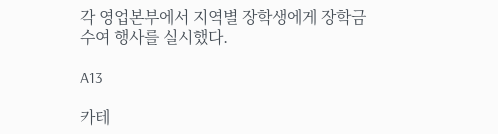각 영업본부에서 지역별 장학생에게 장학금 수여 행사를 실시했다.

A13

카테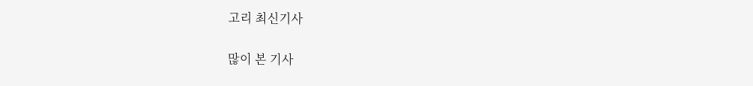고리 최신기사

많이 본 기사